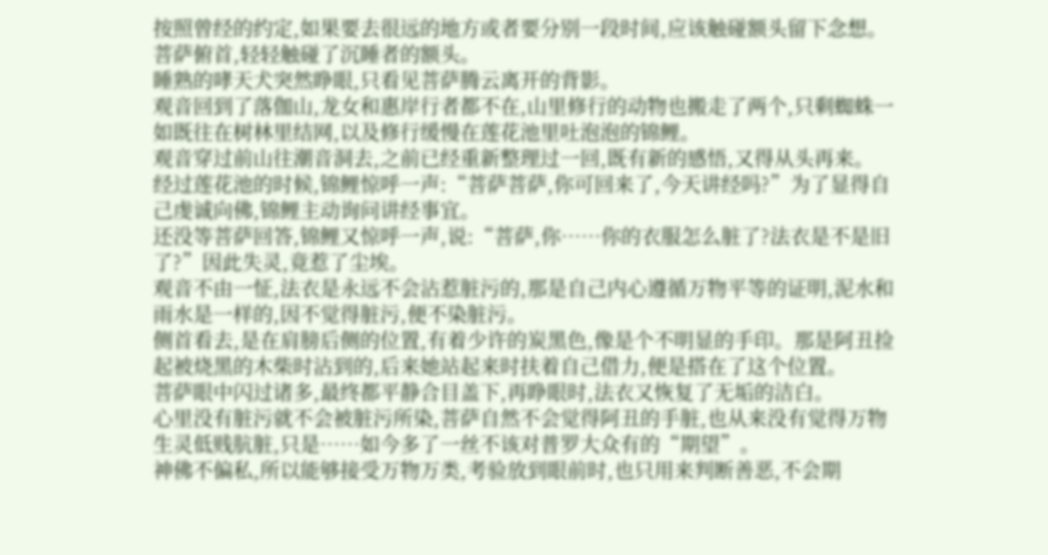按照曾经的约定,如果要去很远的地方或者要分别一段时间,应该触碰额头留下念想。
菩萨俯首,轻轻触碰了沉睡者的额头。
睡熟的哮天犬突然睁眼,只看见菩萨腾云离开的背影。
观音回到了落伽山,龙女和惠岸行者都不在,山里修行的动物也搬走了两个,只剩蜘蛛一如既往在树林里结网,以及修行缓慢在莲花池里吐泡泡的锦鲤。
观音穿过前山往潮音洞去,之前已经重新整理过一回,既有新的感悟,又得从头再来。
经过莲花池的时候,锦鲤惊呼一声:“菩萨菩萨,你可回来了,今天讲经吗?”为了显得自己虔诚向佛,锦鲤主动询问讲经事宜。
还没等菩萨回答,锦鲤又惊呼一声,说:“菩萨,你……你的衣服怎么脏了?法衣是不是旧了?”因此失灵,竟惹了尘埃。
观音不由一怔,法衣是永远不会沾惹脏污的,那是自己内心遵循万物平等的证明,泥水和雨水是一样的,因不觉得脏污,便不染脏污。
侧首看去,是在肩膀后侧的位置,有着少许的炭黑色,像是个不明显的手印。那是阿丑捡起被烧黑的木柴时沾到的,后来她站起来时扶着自己借力,便是搭在了这个位置。
菩萨眼中闪过诸多,最终都平静合目盖下,再睁眼时,法衣又恢复了无垢的洁白。
心里没有脏污就不会被脏污所染,菩萨自然不会觉得阿丑的手脏,也从来没有觉得万物生灵低贱肮脏,只是……如今多了一丝不该对普罗大众有的“期望”。
神佛不偏私,所以能够接受万物万类,考验放到眼前时,也只用来判断善恶,不会期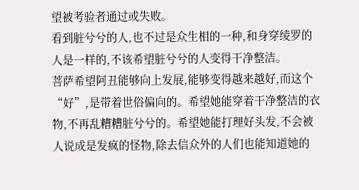望被考验者通过或失败。
看到脏兮兮的人,也不过是众生相的一种,和身穿绫罗的人是一样的,不该希望脏兮兮的人变得干净整洁。
菩萨希望阿丑能够向上发展,能够变得越来越好,而这个“好”,是带着世俗偏向的。希望她能穿着干净整洁的衣物,不再乱糟糟脏兮兮的。希望她能打理好头发,不会被人说成是发疯的怪物,除去信众外的人们也能知道她的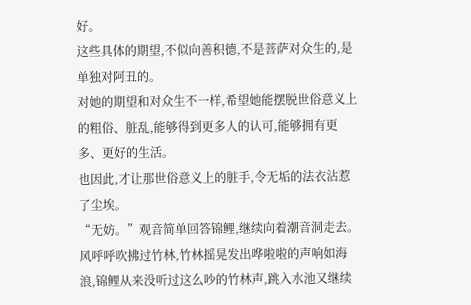好。
这些具体的期望,不似向善积德,不是菩萨对众生的,是单独对阿丑的。
对她的期望和对众生不一样,希望她能摆脱世俗意义上的粗俗、脏乱,能够得到更多人的认可,能够拥有更多、更好的生活。
也因此,才让那世俗意义上的脏手,令无垢的法衣沾惹了尘埃。
“无妨。”观音简单回答锦鲤,继续向着潮音洞走去。
风呼呼吹拂过竹林,竹林摇晃发出哗啦啦的声响如海浪,锦鲤从来没听过这么吵的竹林声,跳入水池又继续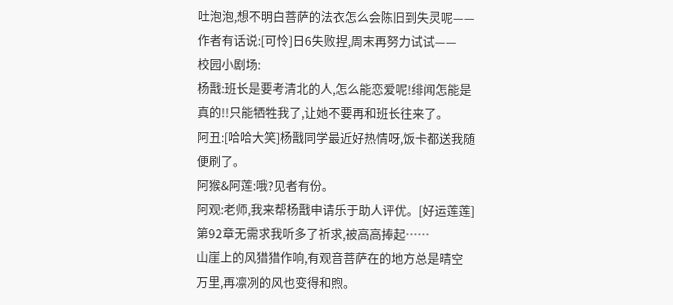吐泡泡,想不明白菩萨的法衣怎么会陈旧到失灵呢——
作者有话说:[可怜]日6失败捏,周末再努力试试——
校园小剧场:
杨戬:班长是要考清北的人,怎么能恋爱呢!绯闻怎能是真的!!只能牺牲我了,让她不要再和班长往来了。
阿丑:[哈哈大笑]杨戬同学最近好热情呀,饭卡都送我随便刷了。
阿猴&阿莲:哦?见者有份。
阿观:老师,我来帮杨戬申请乐于助人评优。[好运莲莲]
第92章无需求我听多了祈求,被高高捧起……
山崖上的风猎猎作响,有观音菩萨在的地方总是晴空万里,再凛冽的风也变得和煦。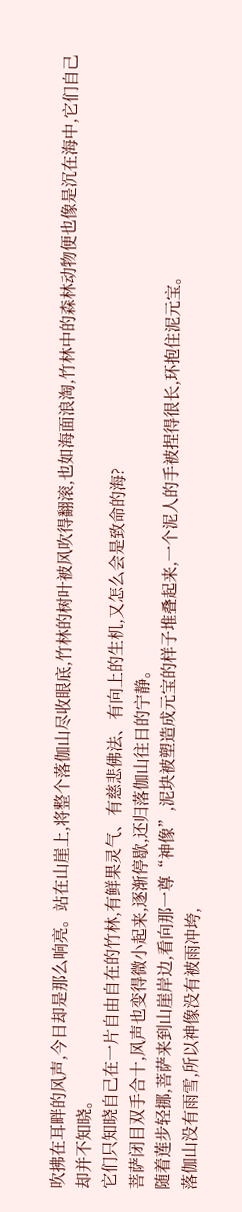吹拂在耳畔的风声,今日却是那么响亮。站在山崖上,将整个落伽山尽收眼底,竹林的树叶被风吹得翻滚,也如海面浪淘,竹林中的森林动物便也像是沉在海中,它们自己却并不知晓。
它们只知晓自己在一片自由自在的竹林,有鲜果灵气、有慈悲佛法、有向上的生机,又怎么会是致命的海?
菩萨闭目双手合十,风声也变得微小起来,逐渐停歇,还归落伽山往日的宁静。
随着莲步轻挪,菩萨来到山崖岸边,看向那一尊“神像”,泥块被塑造成元宝的样子堆叠起来,一个泥人的手被捏得很长,环抱住泥元宝。
落伽山没有雨雪,所以神像没有被雨冲垮,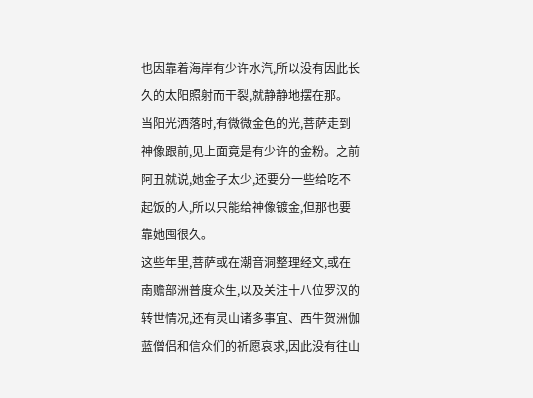也因靠着海岸有少许水汽,所以没有因此长久的太阳照射而干裂,就静静地摆在那。
当阳光洒落时,有微微金色的光,菩萨走到神像跟前,见上面竟是有少许的金粉。之前阿丑就说,她金子太少,还要分一些给吃不起饭的人,所以只能给神像镀金,但那也要靠她囤很久。
这些年里,菩萨或在潮音洞整理经文,或在南赡部洲普度众生,以及关注十八位罗汉的转世情况,还有灵山诸多事宜、西牛贺洲伽蓝僧侣和信众们的祈愿哀求,因此没有往山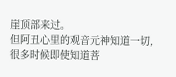崖顶部来过。
但阿丑心里的观音元神知道一切,很多时候即使知道菩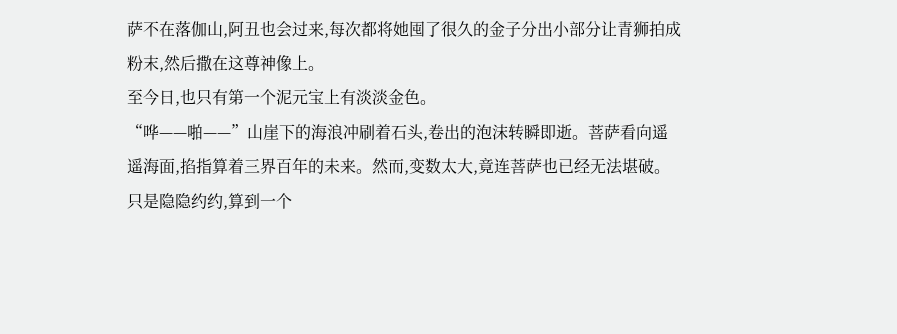萨不在落伽山,阿丑也会过来,每次都将她囤了很久的金子分出小部分让青狮拍成粉末,然后撒在这尊神像上。
至今日,也只有第一个泥元宝上有淡淡金色。
“哗——啪——”山崖下的海浪冲刷着石头,卷出的泡沫转瞬即逝。菩萨看向遥遥海面,掐指算着三界百年的未来。然而,变数太大,竟连菩萨也已经无法堪破。
只是隐隐约约,算到一个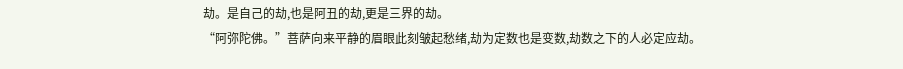劫。是自己的劫,也是阿丑的劫,更是三界的劫。
“阿弥陀佛。”菩萨向来平静的眉眼此刻皱起愁绪,劫为定数也是变数,劫数之下的人必定应劫。